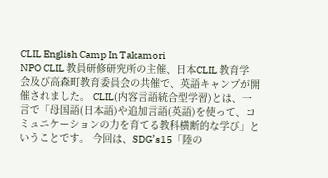CLIL English Camp In Takamori
NPO CLIL 教員研修研究所の主催、日本CLIL 教育学会及び高森町教育委員会の共催で、英語キャンプが開催されました。 CLIL(内容言語統合型学習)とは、一言で「母国語(日本語)や追加言語(英語)を使って、コミュニケーションの力を育てる教科横断的な学び」ということです。 今回は、SDG’s15「陸の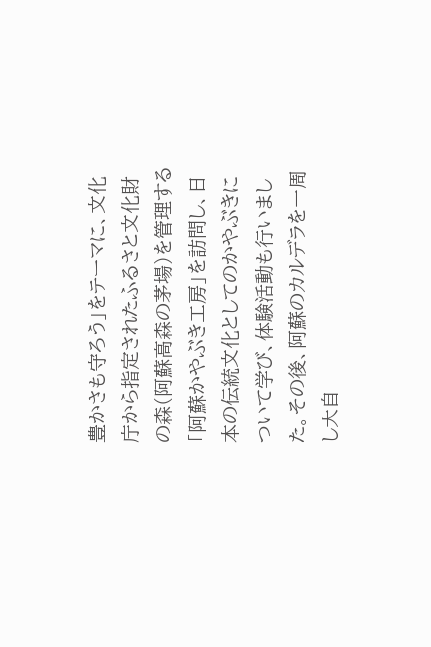豊かさも守ろう」をテーマに、文化庁から指定されたふるさと文化財の森(阿蘇高森の茅場)を管理する「阿蘇かやぶき工房」を訪問し、日本の伝統文化としてのかやぶきについて学び、体験活動も行いました。その後、阿蘇のカルデラを一周し大自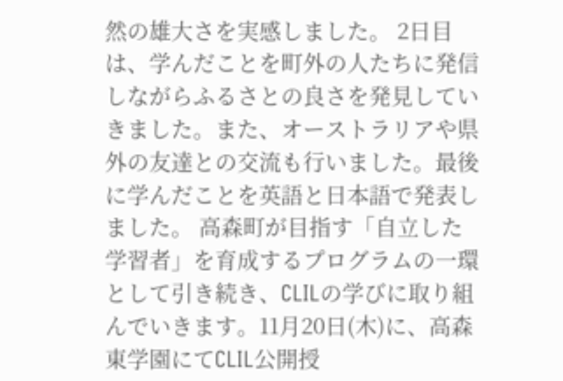然の雄大さを実感しました。 2日目は、学んだことを町外の人たちに発信しながらふるさとの良さを発見していきました。また、オーストラリアや県外の友達との交流も行いました。最後に学んだことを英語と日本語で発表しました。 高森町が目指す「自立した学習者」を育成するプログラムの一環として引き続き、CLILの学びに取り組んでいきます。11月20日(木)に、高森東学園にてCLIL公開授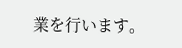業を行います。